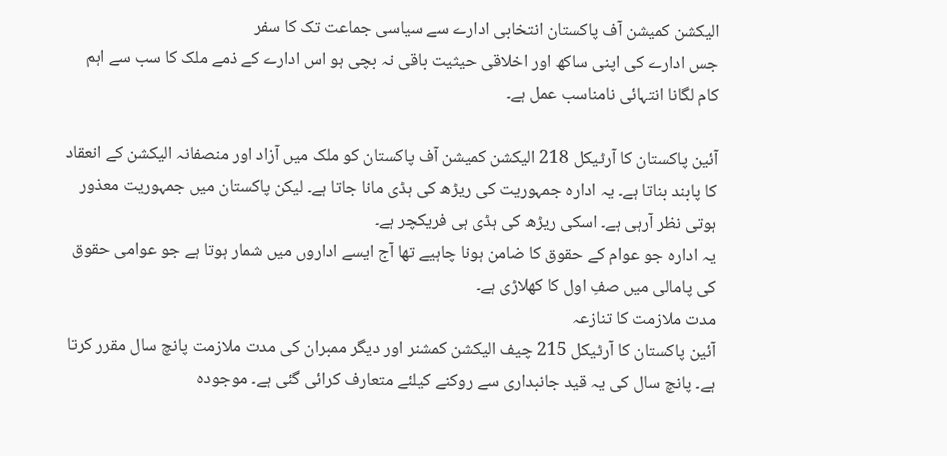الیکشن کمیشن آف پاکستان انتخابی ادارے سے سیاسی جماعت تک کا سفر
جس ادارے کی اپنی ساکھ اور اخلاقی حیثیت باقی نہ بچی ہو اس ادارے کے ذمے ملک کا سب سے اہم کام لگانا انتہائی نامناسب عمل ہے۔

آئین پاکستان کا آرٹیکل 218 الیکشن کمیشن آف پاکستان کو ملک میں آزاد اور منصفانہ الیکشن کے انعقاد کا پابند بناتا ہے۔ یہ ادارہ جمہوریت کی ریڑھ کی ہڈی مانا جاتا ہے۔ لیکن پاکستان میں جمہوریت معذور ہوتی نظر آرہی ہے۔ اسکی ریڑھ کی ہڈی ہی فریکچر ہے۔
یہ ادارہ جو عوام کے حقوق کا ضامن ہونا چاہیے تھا آج ایسے اداروں میں شمار ہوتا ہے جو عوامی حقوق کی پامالی میں صفِ اول کا کھلاڑی ہے۔
مدت ملازمت کا تنازعہ
آئین پاکستان کا آرٹیکل 215 چیف الیکشن کمشنر اور دیگر ممبران کی مدت ملازمت پانچ سال مقرر کرتا ہے۔ پانچ سال کی یہ قید جانبداری سے روکنے کیلئے متعارف کرائی گئی ہے۔ موجودہ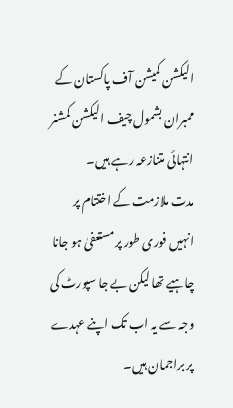الیکشن کمیشن آف پاکستان کے ممبران بشمول چیف الیکشن کمشنر انتہائی متنازعہ رہے ہیں۔
مدت ملازمت کے اختتام پر انہیں فوری طور پر مستعفیٰ ہو جانا چاہیے تھا لیکن بے جا سپورٹ کی وجہ سے یہ اب تک اپنے عہدے پر براجمان ہیں۔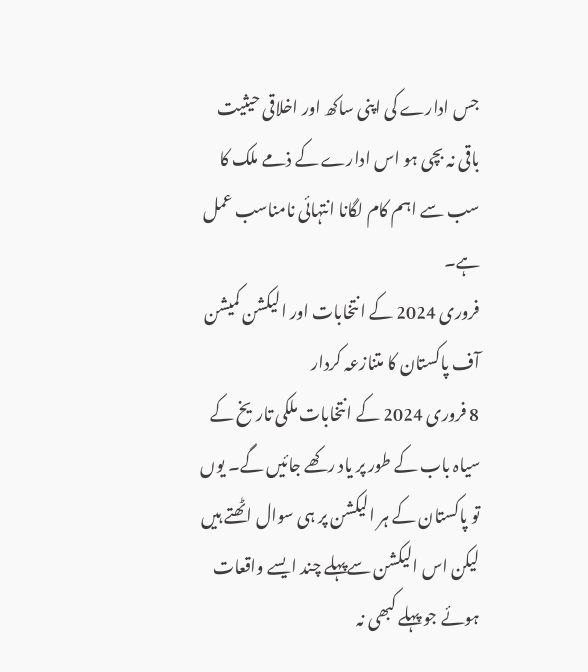جس ادارے کی اپنی ساکھ اور اخلاقی حیثیت باقی نہ بچی ہو اس ادارے کے ذمے ملک کا سب سے اہم کام لگانا انتہائی نامناسب عمل ہے۔
فروری 2024 کے انتخابات اور الیکشن کمیشن آف پاکستان کا متنازعہ کردار
8 فروری 2024 کے انتخابات ملکی تاریخ کے سیاہ باب کے طور پر یاد رکھے جائیں گے۔ یوں تو پاکستان کے ہر الیکشن پر ہی سوال اٹھتے ہیں لیکن اس الیکشن سےپہلے چند ایسے واقعات ہوئے جو پہلے کبھی نہ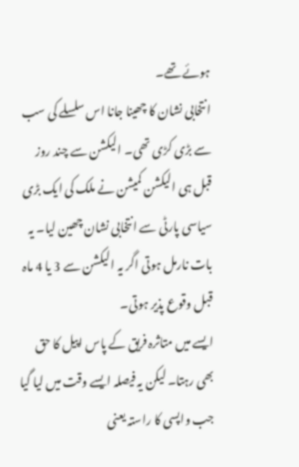ہوئے تھے۔
انتخابی نشان کا چھینا جانا اس سلسلے کی سب سے بڑی کڑی تھی۔ الیکشن سے چند روز قبل ہی الیکشن کمیشن نے ملک کی ایک بڑی سیاسی پارٹی سے انتخابی نشان چھین لیا۔ یہ بات نارمل ہوتی اگر یہ الیکشن سے 3 یا 4 ماہ قبل وقوع پذیر ہوتی۔
ایسے میں متاثرہ فریق کے پاس اپیل کا حق بھی رہتا۔ لیکن یہ فیصلہ ایسے وقت میں لیا گیا جب واپسی کا راستہ یعنی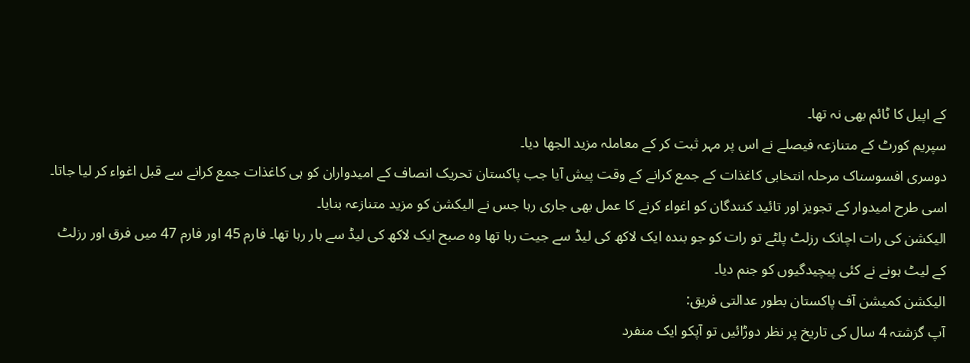کے اپیل کا ٹائم بھی نہ تھا۔
سپریم کورٹ کے متنازعہ فیصلے نے اس پر مہر ثبت کر کے معاملہ مزید الجھا دیا۔
دوسری افسوسناک مرحلہ انتخابی کاغذات کے جمع کرانے کے وقت پیش آیا جب پاکستان تحریک انصاف کے امیدواران کو ہی کاغذات جمع کرانے سے قبل اغواء کر لیا جاتا۔
اسی طرح امیدوار کے تجویز اور تائید کنندگان کو اغواء کرنے کا عمل بھی جاری رہا جس نے الیکشن کو مزید متنازعہ بنایا۔
الیکشن کی رات اچانک رزلٹ پلٹے تو رات کو جو بندہ ایک لاکھ کی لیڈ سے جیت رہا تھا وہ صبح ایک لاکھ کی لیڈ سے ہار رہا تھا۔ فارم 45 اور فارم 47 میں فرق اور رزلٹ کے لیٹ ہونے نے کئی پیچیدگیوں کو جنم دیا۔
الیکشن کمیشن آف پاکستان بطور عدالتی فریق:
آپ گزشتہ 4 سال کی تاریخ پر نظر دوڑائیں تو آپکو ایک منفرد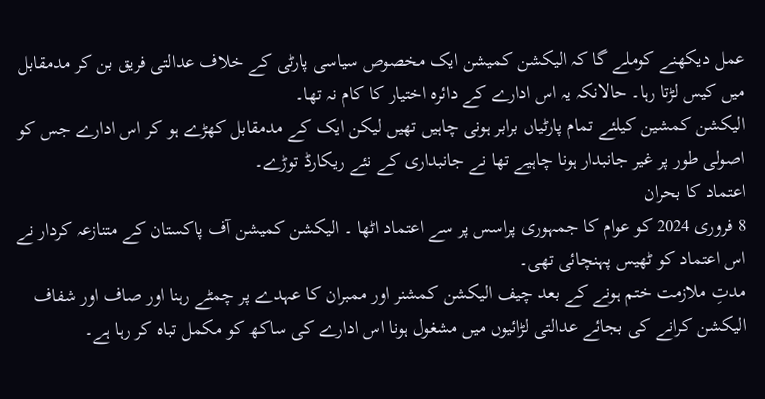عمل دیکھنے کوملے گا کہ الیکشن کمیشن ایک مخصوص سیاسی پارٹی کے خلاف عدالتی فریق بن کر مدمقابل میں کیس لڑتا رہا۔ حالانکہ یہ اس ادارے کے دائرہ اختیار کا کام نہ تھا۔
الیکشن کمشین کیلئے تمام پارٹیاں برابر ہونی چاہیں تھیں لیکن ایک کے مدمقابل کھڑے ہو کر اس ادارے جس کو اصولی طور پر غیر جانبدار ہونا چاہیے تھا نے جانبداری کے نئے ریکارڈ توڑے۔
اعتماد کا بحران
8 فروری 2024 کو عوام کا جمہوری پراسس پر سے اعتماد اٹھا ۔ الیکشن کمیشن آف پاکستان کے متنازعہ کردار نے اس اعتماد کو ٹھیس پہنچائی تھی۔
مدتِ ملازمت ختم ہونے کے بعد چیف الیکشن کمشنر اور ممبران کا عہدے پر چمٹے رہنا اور صاف اور شفاف الیکشن کرانے کی بجائے عدالتی لڑائیوں میں مشغول ہونا اس ادارے کی ساکھ کو مکمل تباہ کر رہا ہے۔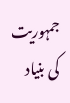جمہوریت کی بنیاد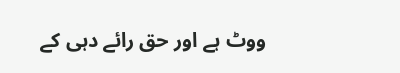ووٹ ہے اور حق رائے دہی کے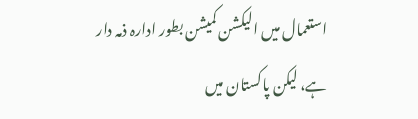استعمال میں الیکشن کمیشن بطور ادارہ ذمہ دار ہے، لیکن پاکستان میں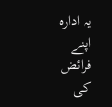یہ ادارہ اپنے فرائض کی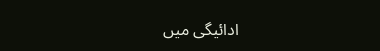ادائیگی میں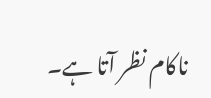ناکام نظر آتا ہے۔